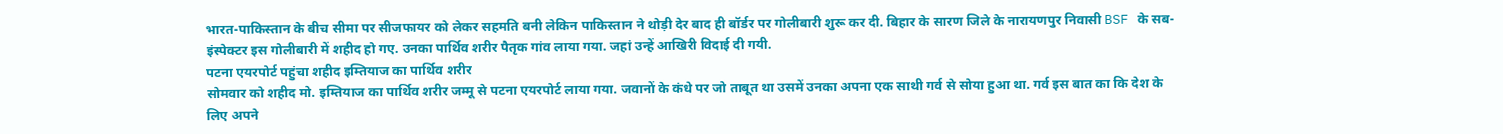भारत-पाकिस्तान के बीच सीमा पर सीजफायर को लेकर सहमति बनी लेकिन पाकिस्तान ने थोड़ी देर बाद ही बॉर्डर पर गोलीबारी शुरू कर दी. बिहार के सारण जिले के नारायणपुर निवासी BSF के सब-इंस्पेक्टर इस गोलीबारी में शहीद हो गए. उनका पार्थिव शरीर पैतृक गांव लाया गया. जहां उन्हें आखिरी विदाई दी गयी.
पटना एयरपोर्ट पहुंचा शहीद इम्तियाज का पार्थिव शरीर
सोमवार को शहीद मो. इम्तियाज का पार्थिव शरीर जम्मू से पटना एयरपोर्ट लाया गया. जवानों के कंधे पर जो ताबूत था उसमें उनका अपना एक साथी गर्व से सोया हुआ था. गर्व इस बात का कि देश के लिए अपने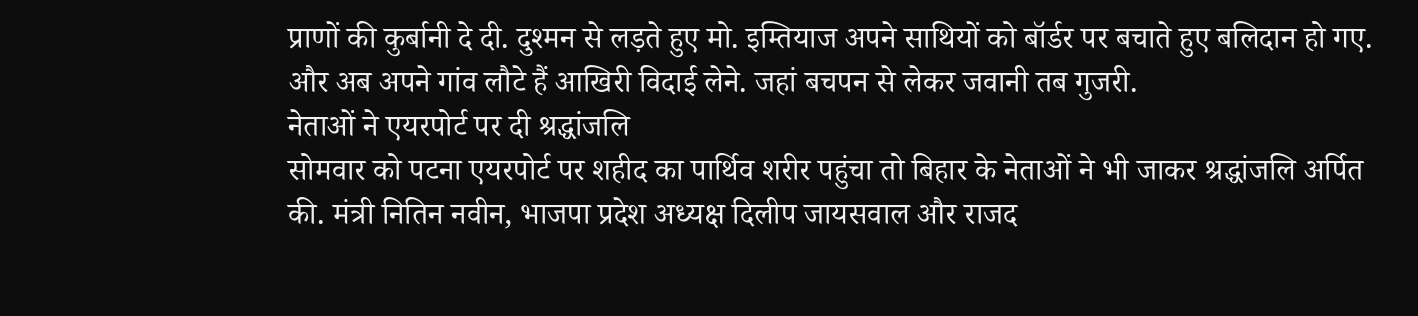प्राणों की कुर्बानी दे दी. दुश्मन से लड़ते हुए मो. इम्तियाज अपने साथियों को बॉर्डर पर बचाते हुए बलिदान हो गए. और अब अपने गांव लौटे हैं आखिरी विदाई लेने. जहां बचपन से लेकर जवानी तब गुजरी.
नेताओं ने एयरपोर्ट पर दी श्रद्धांजलि
सोमवार को पटना एयरपोर्ट पर शहीद का पार्थिव शरीर पहुंचा तो बिहार के नेताओं ने भी जाकर श्रद्धांजलि अर्पित की. मंत्री नितिन नवीन, भाजपा प्रदेश अध्यक्ष दिलीप जायसवाल और राजद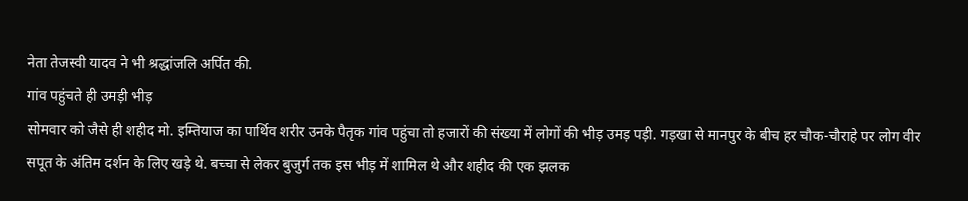नेता तेजस्वी यादव ने भी श्रद्धांजलि अर्पित की.
गांव पहुंचते ही उमड़ी भीड़
सोमवार को जैसे ही शहीद मो. इम्तियाज का पार्थिव शरीर उनके पैतृक गांव पहुंचा तो हजारों की संख्या में लोगों की भीड़ उमड़ पड़ी. गड़खा से मानपुर के बीच हर चौक-चौराहे पर लोग वीर सपूत के अंतिम दर्शन के लिए खड़े थे. बच्चा से लेकर बुजुर्ग तक इस भीड़ में शामिल थे और शहीद की एक झलक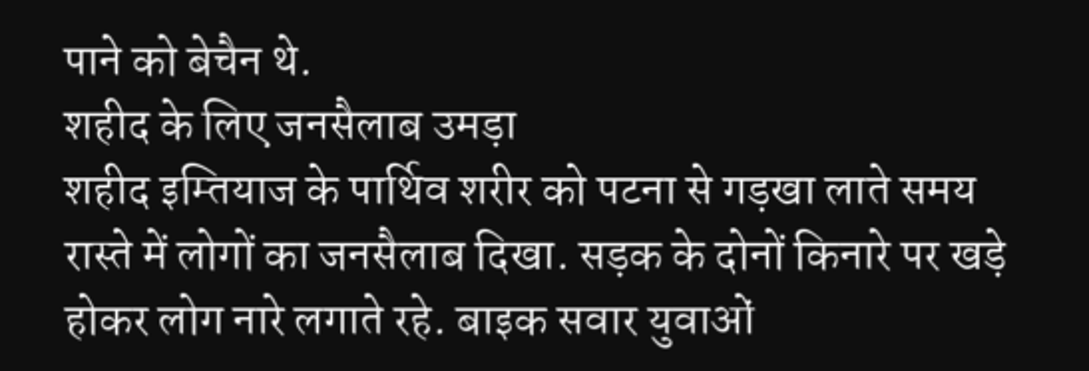पाने को बेचैन थे.
शहीद के लिए जनसैलाब उमड़ा
शहीद इम्तियाज के पार्थिव शरीर को पटना से गड़खा लाते समय रास्ते में लोगों का जनसैलाब दिखा. सड़क के दोनों किनारे पर खड़े होकर लोग नारे लगाते रहे. बाइक सवार युवाओं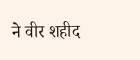ने वीर शहीद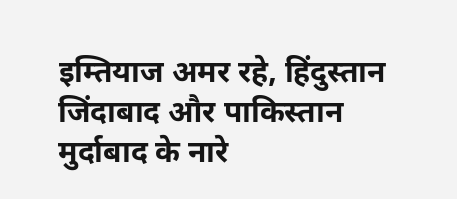इम्तियाज अमर रहे, हिंदुस्तान जिंदाबाद और पाकिस्तान मुर्दाबाद के नारे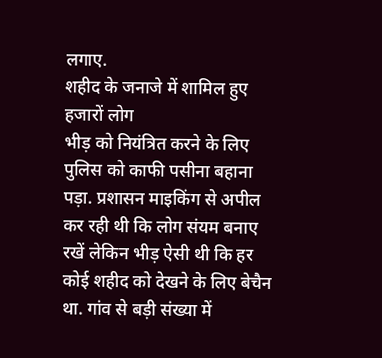लगाए.
शहीद के जनाजे में शामिल हुए हजारों लोग
भीड़ को नियंत्रित करने के लिए पुलिस को काफी पसीना बहाना पड़ा. प्रशासन माइकिंग से अपील कर रही थी कि लोग संयम बनाए रखें लेकिन भीड़ ऐसी थी कि हर कोई शहीद को देखने के लिए बेचैन था. गांव से बड़ी संख्या में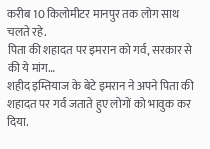करीब 10 किलोमीटर मानपुर तक लोग साथ चलते रहे.
पिता की शहादत पर इमरान को गर्व, सरकार से की ये मांग…
शहीद इम्तियाज के बेटे इमरान ने अपने पिता की शहादत पर गर्व जताते हुए लोगों को भावुक कर दिया.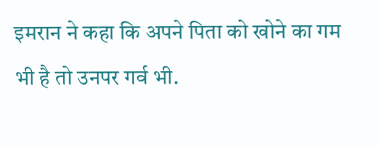इमरान ने कहा कि अपने पिता को खोने का गम भी है तो उनपर गर्व भी.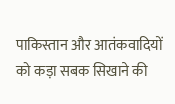पाकिस्तान और आतंकवादियों को कड़ा सबक सिखाने की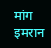मांग इमरान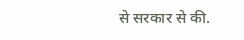से सरकार से की.